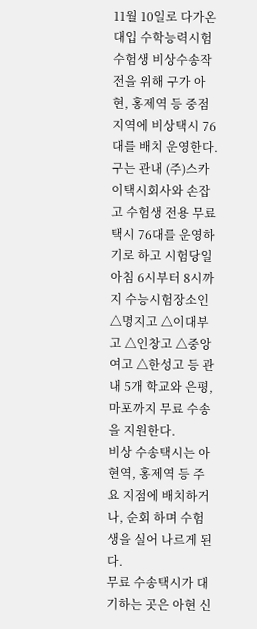11월 10일로 다가온 대입 수학능력시험 수험생 비상수송작전을 위해 구가 아현, 홍제역 등 중점지역에 비상택시 76대를 배치 운영한다.
구는 관내 (주)스카이택시회사와 손잡고 수험생 전용 무료택시 76대를 운영하기로 하고 시험당일 아침 6시부터 8시까지 수능시험장소인 △명지고 △이대부고 △인창고 △중앙여고 △한성고 등 관내 5개 학교와 은평, 마포까지 무료 수송을 지원한다.
비상 수송택시는 아현역, 홍제역 등 주요 지점에 배치하거나, 순회 하며 수험생을 실어 나르게 된다.
무료 수송택시가 대기하는 곳은 아현 신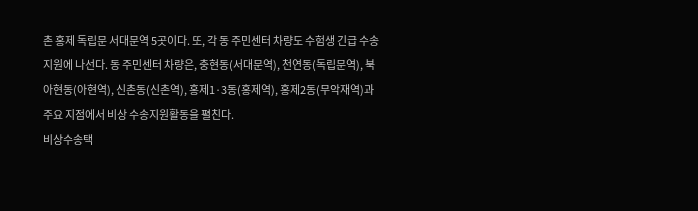촌 홍제 독립문 서대문역 5곳이다. 또, 각 동 주민센터 차량도 수험생 긴급 수송지원에 나선다. 동 주민센터 차량은, 충현동(서대문역), 천연동(독립문역), 북아현동(아현역), 신촌동(신촌역), 홍제1·3동(홍제역), 홍제2동(무악재역)과 주요 지점에서 비상 수송지원활동을 펼친다.
비상수송택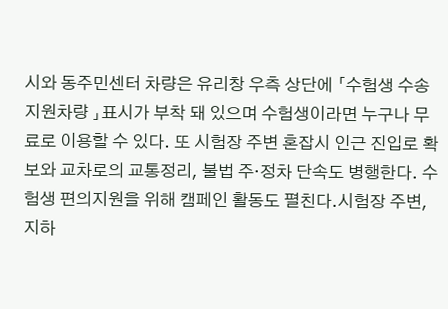시와 동주민센터 차량은 유리창 우측 상단에 「수험생 수송 지원차량 」표시가 부착 돼 있으며 수험생이라면 누구나 무료로 이용할 수 있다. 또 시험장 주변 혼잡시 인근 진입로 확보와 교차로의 교통정리, 불법 주·정차 단속도 병행한다. 수험생 편의지원을 위해 캠페인 활동도 펼친다.시험장 주변, 지하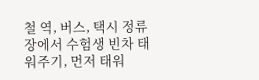철 역, 버스, 택시 정류장에서 수험생 빈차 태워주기, 먼저 태워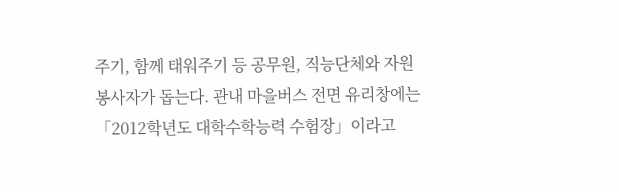주기, 함께 태워주기 등 공무원, 직능단체와 자원봉사자가 돕는다. 관내 마을버스 전면 유리창에는「2012학년도 대학수학능력 수험장」이라고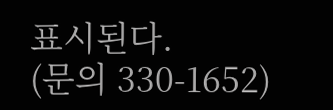표시된다.
(문의 330-1652)